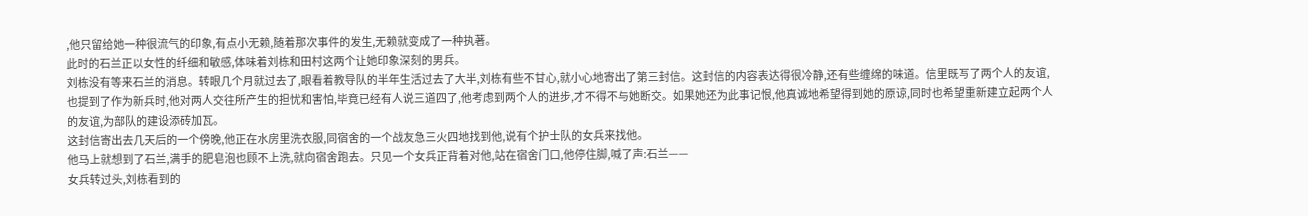,他只留给她一种很流气的印象,有点小无赖,随着那次事件的发生,无赖就变成了一种执著。
此时的石兰正以女性的纤细和敏感,体味着刘栋和田村这两个让她印象深刻的男兵。
刘栋没有等来石兰的消息。转眼几个月就过去了,眼看着教导队的半年生活过去了大半,刘栋有些不甘心,就小心地寄出了第三封信。这封信的内容表达得很冷静,还有些缠绵的味道。信里既写了两个人的友谊,也提到了作为新兵时,他对两人交往所产生的担忧和害怕,毕竟已经有人说三道四了,他考虑到两个人的进步,才不得不与她断交。如果她还为此事记恨,他真诚地希望得到她的原谅,同时也希望重新建立起两个人的友谊,为部队的建设添砖加瓦。
这封信寄出去几天后的一个傍晚,他正在水房里洗衣服,同宿舍的一个战友急三火四地找到他,说有个护士队的女兵来找他。
他马上就想到了石兰,满手的肥皂泡也顾不上洗,就向宿舍跑去。只见一个女兵正背着对他,站在宿舍门口,他停住脚,喊了声:石兰——
女兵转过头,刘栋看到的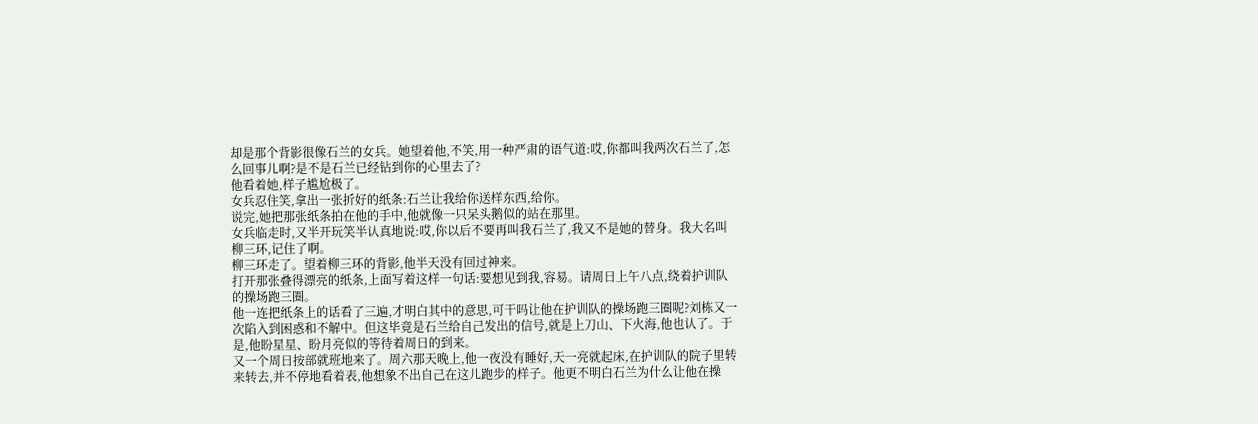却是那个背影很像石兰的女兵。她望着他,不笑,用一种严肃的语气道:哎,你都叫我两次石兰了,怎么回事儿啊?是不是石兰已经钻到你的心里去了?
他看着她,样子尴尬极了。
女兵忍住笑,拿出一张折好的纸条:石兰让我给你送样东西,给你。
说完,她把那张纸条拍在他的手中,他就像一只呆头鹅似的站在那里。
女兵临走时,又半开玩笑半认真地说:哎,你以后不要再叫我石兰了,我又不是她的替身。我大名叫柳三环,记住了啊。
柳三环走了。望着柳三环的背影,他半天没有回过神来。
打开那张叠得漂亮的纸条,上面写着这样一句话:要想见到我,容易。请周日上午八点,绕着护训队的操场跑三圈。
他一连把纸条上的话看了三遍,才明白其中的意思,可干吗让他在护训队的操场跑三圈呢?刘栋又一次陷入到困惑和不解中。但这毕竟是石兰给自己发出的信号,就是上刀山、下火海,他也认了。于是,他盼星星、盼月亮似的等待着周日的到来。
又一个周日按部就班地来了。周六那天晚上,他一夜没有睡好,天一亮就起床,在护训队的院子里转来转去,并不停地看着表,他想象不出自己在这儿跑步的样子。他更不明白石兰为什么让他在操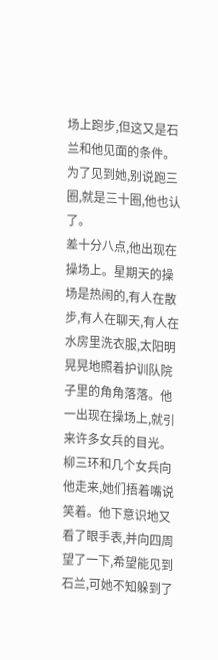场上跑步,但这又是石兰和他见面的条件。为了见到她,别说跑三圈,就是三十圈,他也认了。
差十分八点,他出现在操场上。星期天的操场是热闹的,有人在散步,有人在聊天,有人在水房里洗衣服,太阳明晃晃地照着护训队院子里的角角落落。他一出现在操场上,就引来许多女兵的目光。柳三环和几个女兵向他走来,她们捂着嘴说笑着。他下意识地又看了眼手表,并向四周望了一下,希望能见到石兰,可她不知躲到了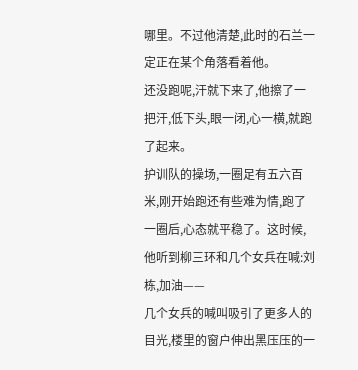哪里。不过他清楚,此时的石兰一定正在某个角落看着他。
还没跑呢,汗就下来了,他擦了一把汗,低下头,眼一闭,心一横,就跑了起来。
护训队的操场,一圈足有五六百米,刚开始跑还有些难为情,跑了一圈后,心态就平稳了。这时候,他听到柳三环和几个女兵在喊:刘栋,加油——
几个女兵的喊叫吸引了更多人的目光,楼里的窗户伸出黑压压的一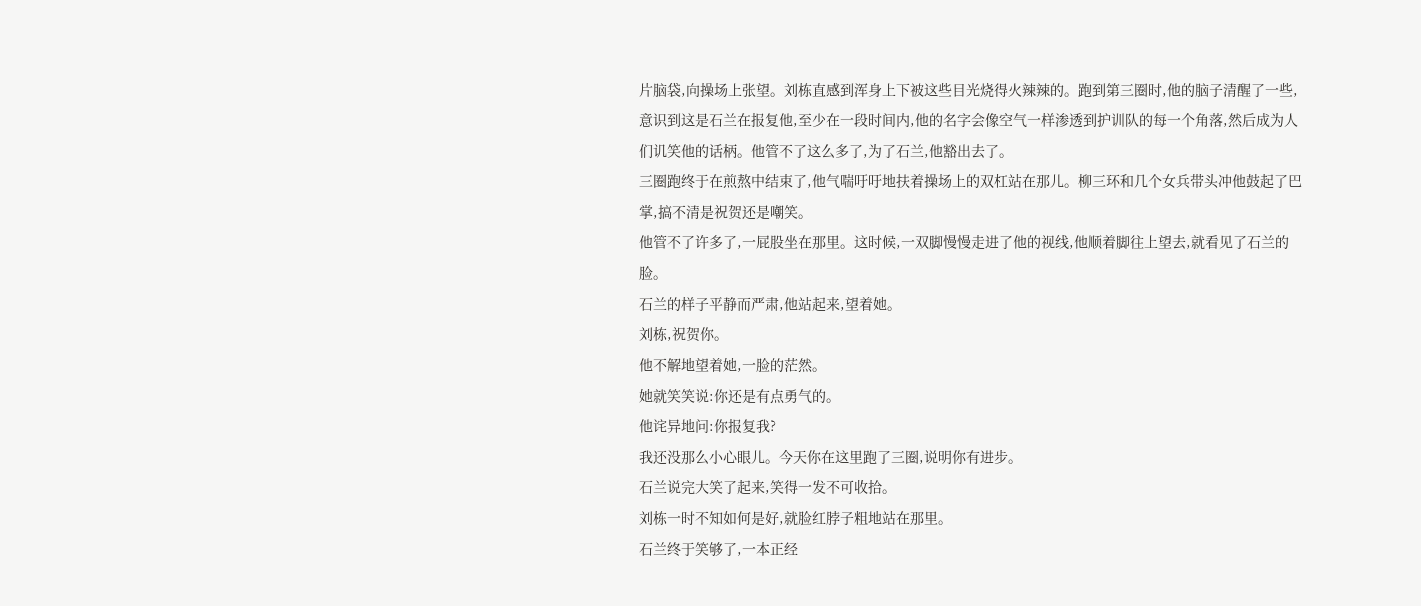片脑袋,向操场上张望。刘栋直感到浑身上下被这些目光烧得火辣辣的。跑到第三圈时,他的脑子清醒了一些,意识到这是石兰在报复他,至少在一段时间内,他的名字会像空气一样渗透到护训队的每一个角落,然后成为人们讥笑他的话柄。他管不了这么多了,为了石兰,他豁出去了。
三圈跑终于在煎熬中结束了,他气喘吁吁地扶着操场上的双杠站在那儿。柳三环和几个女兵带头冲他鼓起了巴掌,搞不清是祝贺还是嘲笑。
他管不了许多了,一屁股坐在那里。这时候,一双脚慢慢走进了他的视线,他顺着脚往上望去,就看见了石兰的脸。
石兰的样子平静而严肃,他站起来,望着她。
刘栋,祝贺你。
他不解地望着她,一脸的茫然。
她就笑笑说:你还是有点勇气的。
他诧异地问:你报复我?
我还没那么小心眼儿。今天你在这里跑了三圈,说明你有进步。
石兰说完大笑了起来,笑得一发不可收拾。
刘栋一时不知如何是好,就脸红脖子粗地站在那里。
石兰终于笑够了,一本正经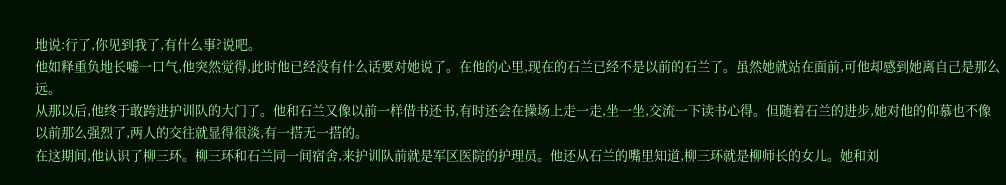地说:行了,你见到我了,有什么事?说吧。
他如释重负地长嘘一口气,他突然觉得,此时他已经没有什么话要对她说了。在他的心里,现在的石兰已经不是以前的石兰了。虽然她就站在面前,可他却感到她离自己是那么远。
从那以后,他终于敢跨进护训队的大门了。他和石兰又像以前一样借书还书,有时还会在操场上走一走,坐一坐,交流一下读书心得。但随着石兰的进步,她对他的仰慕也不像以前那么强烈了,两人的交往就显得很淡,有一搭无一搭的。
在这期间,他认识了柳三环。柳三环和石兰同一间宿舍,来护训队前就是军区医院的护理员。他还从石兰的嘴里知道,柳三环就是柳师长的女儿。她和刘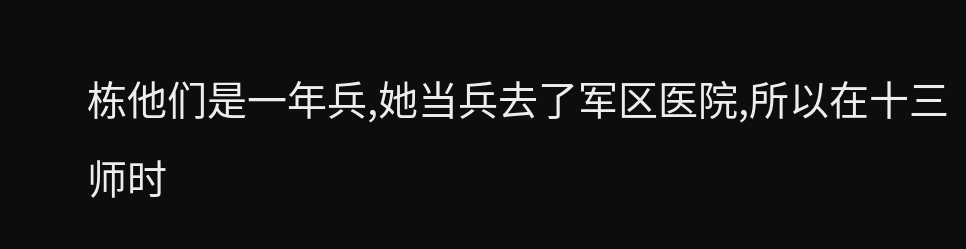栋他们是一年兵,她当兵去了军区医院,所以在十三师时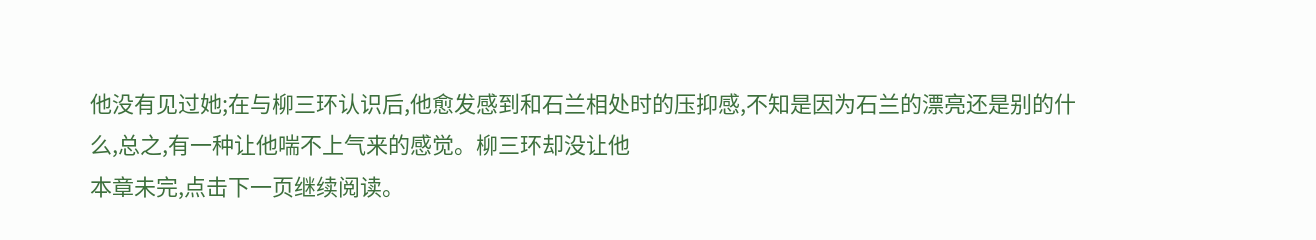他没有见过她;在与柳三环认识后,他愈发感到和石兰相处时的压抑感,不知是因为石兰的漂亮还是别的什么,总之,有一种让他喘不上气来的感觉。柳三环却没让他
本章未完,点击下一页继续阅读。